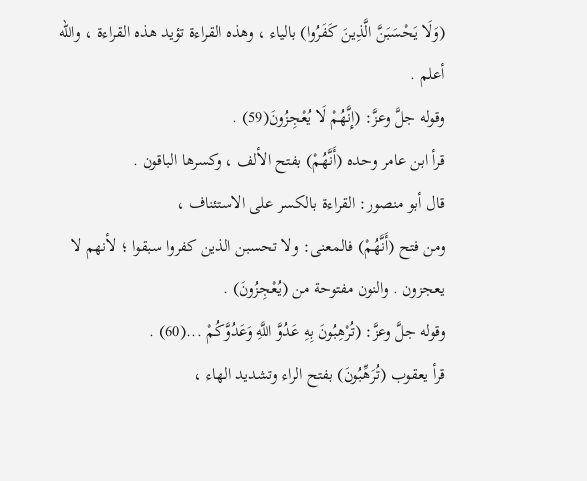(وَلَا يَحْسَبَنَّ الَّذِينَ كَفَرُوا) بالياء ، وهذه القراءة تؤيد هذه القراءة ، والله أعلم .
وقوله جلَّ وعزَّ: (إِنَّهُمْ لَا يُعْجِزُونَ(59) .
قرأ ابن عامر وحده (أَنَّهُمْ) بفتح الألف ، وكسرها الباقون .
قال أبو منصور: القراءة بالكسر على الاستئناف ،
ومن فتح (أَنَّهُمْ) فالمعنى: ولا تحسبن الذين كفروا سبقوا ؛ لأنهم لا يعجزون . والنون مفتوحة من (يُعْجِزُونَ) .
وقوله جلَّ وعزَّ: (تُرْهِبُونَ بِهِ عَدُوَّ اللَّهِ وَعَدُوَّكُمْ ...(60) .
قرأ يعقوب (تُرَهِّبُونَ) بفتح الراء وتشديد الهاء ،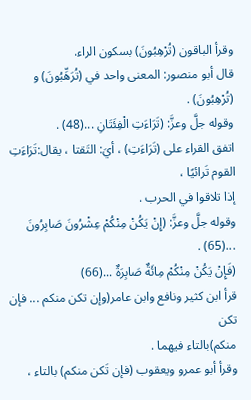وقرأ الباقون (تُرْهِبُونَ) بسكون الراء.
قال أبو منصور: المعنى واحد في (تُرَهِّبُونَ) و (تُرْهِبُونَ) .
وقوله جلَّ وعزَّ: (تَرَاءَتِ الْفِئَتَانِ ...(48) .
اتفق القراء على (تَرَاءَتِ) ، أيَ: التَقتا ، يقال:تَرَاءَتِ القوم تَرائيًا ،
إذا تلاقوا في الحرب .
وقوله جلَّ وعزَّ: (إِنْ يَكُنْ مِنْكُمْ عِشْرُونَ صَابِرُونَ ...(65) .
(فَإِنْ يَكُنْ مِنْكُمْ مِائَةٌ صَابِرَةٌ ...(66)
قرأ ابن كثير ونافع وابن عامر(وإن تكن منكم ... فإن تكن
منكم)بالتاء فيهما .
وقرأ أبو عمرو ويعقوب (فإن تَكن منكم) بالتاء ،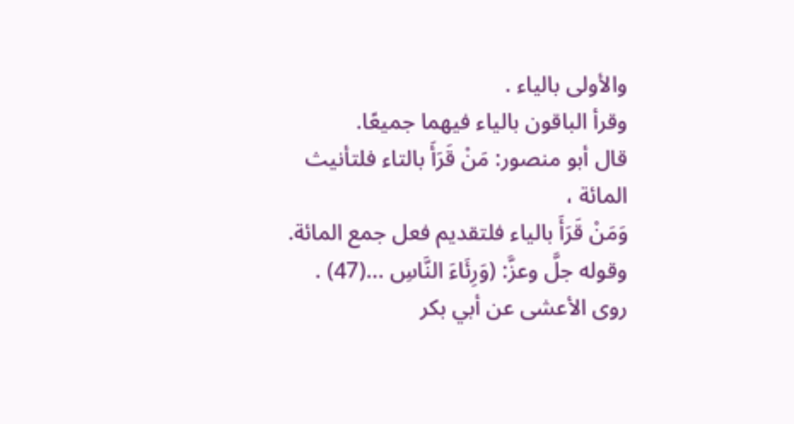والأولى بالياء .
وقرأ الباقون بالياء فيهما جميعًا.
قال أبو منصور: مَنْ قَرَأَ بالتاء فلتأنيث المائة ،
وَمَنْ قَرَأَ بالياء فلتقديم فعل جمع المائة.
وقوله جلَّ وعزَّ: (وَرِئَاءَ النَّاسِ ...(47) .
روى الأعشى عن أبي بكر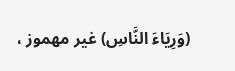(وَرِيَاءَ النَّاسِ) غير مهموز ،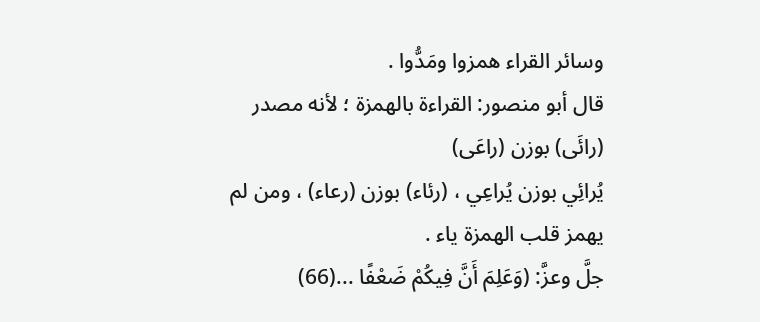وسائر القراء همزوا ومَدُّوا .
قال أبو منصور: القراءة بالهمزة ؛ لأنه مصدر (رائَى) بوزن (راعَى)
يُرائِي بوزن يُراعِي ، (رئاء) بوزن (رعاء) ، ومن لم يهمز قلب الهمزة ياء .
جلَّ وعزَّ: (وَعَلِمَ أَنَّ فِيكُمْ ضَعْفًا ...(66)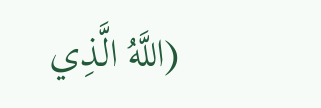(اللَّهُ الَّذِي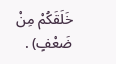خَلَقَكُمْ مِنْ ضَعْفٍ) .